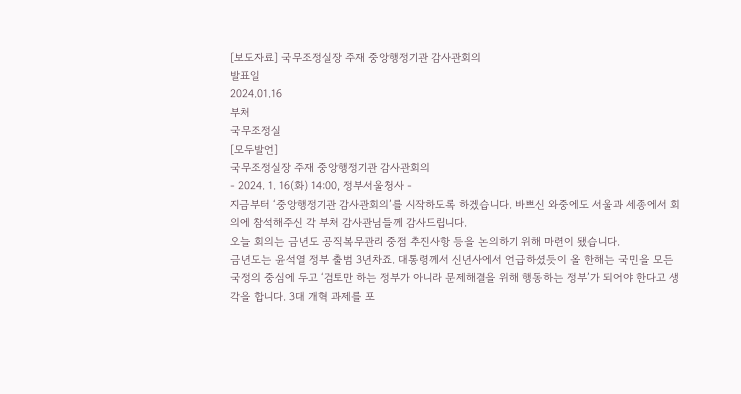[보도자료] 국무조정실장 주재 중앙행정기관 감사관회의
발표일
2024.01.16
부처
국무조정실
[모두발언]
국무조정실장 주재 중앙행정기관 감사관회의
- 2024. 1. 16(화) 14:00, 정부서울청사 -
지금부터 ‘중앙행정기관 감사관회의’를 시작하도록 하겠습니다. 바쁘신 와중에도 서울과 세종에서 회의에 참석해주신 각 부처 감사관님들께 감사드립니다.
오늘 회의는 금년도 공직복무관리 중점 추진사항 등을 논의하기 위해 마련이 됐습니다.
금년도는 윤석열 정부 출범 3년차죠. 대통령께서 신년사에서 언급하셨듯이 올 한해는 국민을 모든 국정의 중심에 두고 ‘검토만 하는 정부가 아니라 문제해결을 위해 행동하는 정부’가 되어야 한다고 생각을 합니다. 3대 개혁 과제를 포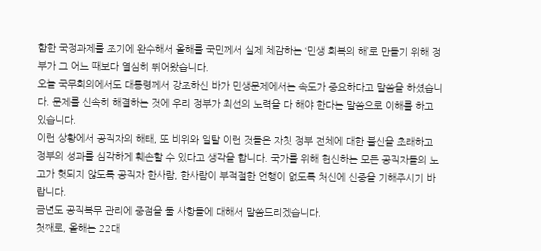함한 국정과제를 조기에 완수해서 올해를 국민께서 실제 체감하는 ‘민생 회복의 해’로 만들기 위해 정부가 그 어느 때보다 열심히 뛰어왔습니다.
오늘 국무회의에서도 대통령께서 강조하신 바가 민생문제에서는 속도가 중요하다고 말씀을 하셨습니다. 문제를 신속히 해결하는 것에 우리 정부가 최선의 노력을 다 해야 한다는 말씀으로 이해를 하고 있습니다.
이런 상황에서 공직자의 해태, 또 비위와 일탈 이런 것들은 자칫 정부 전체에 대한 불신을 초래하고 정부의 성과를 심각하게 훼손할 수 있다고 생각을 합니다. 국가를 위해 헌신하는 모든 공직자들의 노고가 헛되지 않도록 공직자 한사람, 한사람이 부적절한 언행이 없도록 처신에 신중을 기해주시기 바랍니다.
금년도 공직복무 관리에 중점을 둘 사항들에 대해서 말씀드리겠습니다.
첫째로, 올해는 22대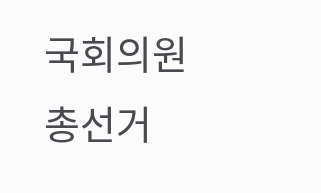국회의원 총선거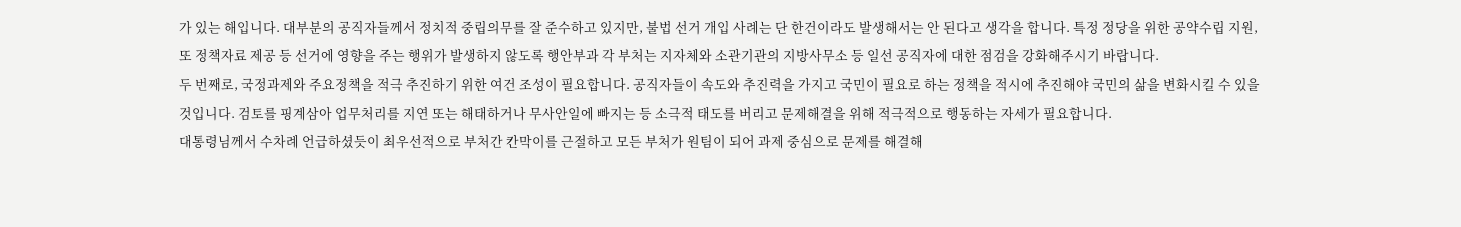가 있는 해입니다. 대부분의 공직자들께서 정치적 중립의무를 잘 준수하고 있지만, 불법 선거 개입 사례는 단 한건이라도 발생해서는 안 된다고 생각을 합니다. 특정 정당을 위한 공약수립 지원, 또 정책자료 제공 등 선거에 영향을 주는 행위가 발생하지 않도록 행안부과 각 부처는 지자체와 소관기관의 지방사무소 등 일선 공직자에 대한 점검을 강화해주시기 바랍니다.
두 번째로, 국정과제와 주요정책을 적극 추진하기 위한 여건 조성이 필요합니다. 공직자들이 속도와 추진력을 가지고 국민이 필요로 하는 정책을 적시에 추진해야 국민의 삶을 변화시킬 수 있을 것입니다. 검토를 핑계삼아 업무처리를 지연 또는 해태하거나 무사안일에 빠지는 등 소극적 태도를 버리고 문제해결을 위해 적극적으로 행동하는 자세가 필요합니다.
대통령님께서 수차례 언급하셨듯이 최우선적으로 부처간 칸막이를 근절하고 모든 부처가 원팀이 되어 과제 중심으로 문제를 해결해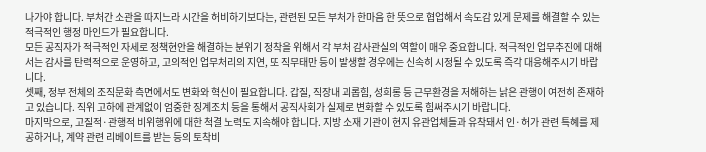나가야 합니다. 부처간 소관을 따지느라 시간을 허비하기보다는, 관련된 모든 부처가 한마음 한 뜻으로 협업해서 속도감 있게 문제를 해결할 수 있는 적극적인 행정 마인드가 필요합니다.
모든 공직자가 적극적인 자세로 정책현안을 해결하는 분위기 정착을 위해서 각 부처 감사관실의 역할이 매우 중요합니다. 적극적인 업무추진에 대해서는 감사를 탄력적으로 운영하고, 고의적인 업무처리의 지연, 또 직무태만 등이 발생할 경우에는 신속히 시정될 수 있도록 즉각 대응해주시기 바랍니다.
셋째, 정부 전체의 조직문화 측면에서도 변화와 혁신이 필요합니다. 갑질, 직장내 괴롭힘, 성희롱 등 근무환경을 저해하는 낡은 관행이 여전히 존재하고 있습니다. 직위 고하에 관계없이 엄중한 징계조치 등을 통해서 공직사회가 실제로 변화할 수 있도록 힘써주시기 바랍니다.
마지막으로, 고질적·관행적 비위행위에 대한 척결 노력도 지속해야 합니다. 지방 소재 기관이 현지 유관업체들과 유착돼서 인·허가 관련 특혜를 제공하거나, 계약 관련 리베이트를 받는 등의 토착비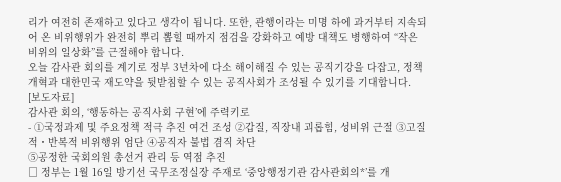리가 여전히 존재하고 있다고 생각이 됩니다. 또한, 관행이라는 미명 하에 과거부터 지속되어 온 비위행위가 완전히 뿌리 뽑힐 때까지 점검을 강화하고 예방 대책도 병행하여 “작은 비위의 일상화”를 근절해야 합니다.
오늘 감사관 회의를 계기로 정부 3년차에 다소 해이해질 수 있는 공직기강을 다잡고, 정책개혁과 대한민국 재도약을 뒷받침할 수 있는 공직사회가 조성될 수 있기를 기대합니다.
[보도자료]
감사관 회의, ‘행동하는 공직사회 구현’에 주력키로
- ①국정과제 및 주요정책 적극 추진 여건 조성 ②갑질, 직장내 괴롭힘, 성비위 근절 ③고질적・반복적 비위행위 엄단 ④공직자 불법 겸직 차단
⑤공정한 국회의원 총선거 관리 등 역점 추진
□ 정부는 1월 16일 방기선 국무조정실장 주재로 ‘중앙행정기관 감사관회의*’를 개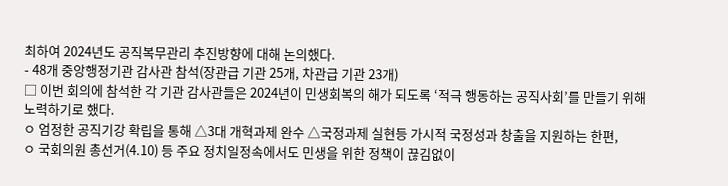최하여 2024년도 공직복무관리 추진방향에 대해 논의했다.
- 48개 중앙행정기관 감사관 참석(장관급 기관 25개, 차관급 기관 23개)
□ 이번 회의에 참석한 각 기관 감사관들은 2024년이 민생회복의 해가 되도록 ‘적극 행동하는 공직사회’를 만들기 위해 노력하기로 했다.
ㅇ 엄정한 공직기강 확립을 통해 △3대 개혁과제 완수 △국정과제 실현등 가시적 국정성과 창출을 지원하는 한편,
ㅇ 국회의원 총선거(4.10) 등 주요 정치일정속에서도 민생을 위한 정책이 끊김없이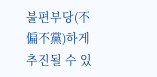불편부당(不偏不黨)하게 추진될 수 있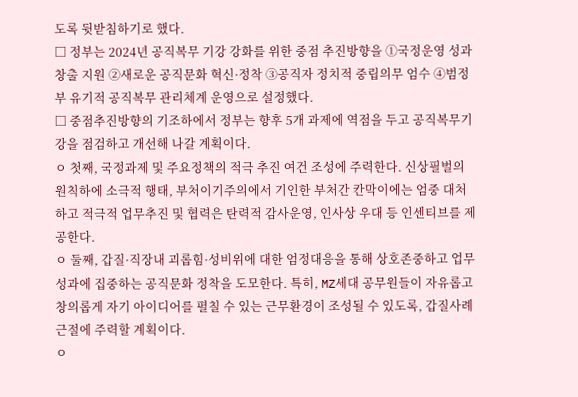도록 뒷받침하기로 했다.
□ 정부는 2024년 공직복무 기강 강화를 위한 중점 추진방향을 ①국정운영 성과창출 지원 ②새로운 공직문화 혁신·정착 ③공직자 정치적 중립의무 엄수 ④범정부 유기적 공직복무 관리체계 운영으로 설정했다.
□ 중점추진방향의 기조하에서 정부는 향후 5개 과제에 역점을 두고 공직복무기강을 점검하고 개선해 나갈 계획이다.
ㅇ 첫째, 국정과제 및 주요정책의 적극 추진 여건 조성에 주력한다. 신상필벌의 원칙하에 소극적 행태, 부처이기주의에서 기인한 부처간 칸막이에는 엄중 대처하고 적극적 업무추진 및 협력은 탄력적 감사운영, 인사상 우대 등 인센티브를 제공한다.
ㅇ 둘째, 갑질·직장내 괴롭힘·성비위에 대한 엄정대응을 통해 상호존중하고 업무성과에 집중하는 공직문화 정착을 도모한다. 특히, MZ세대 공무원들이 자유롭고 창의롭게 자기 아이디어를 펼칠 수 있는 근무환경이 조성될 수 있도록, 갑질사례 근절에 주력할 계획이다.
ㅇ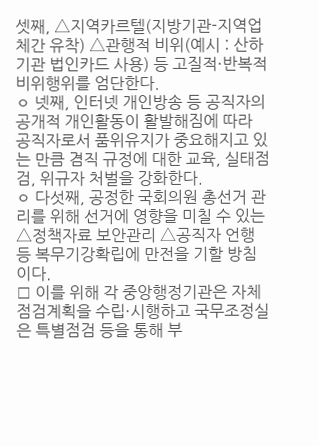셋째, △지역카르텔(지방기관-지역업체간 유착) △관행적 비위(예시 : 산하기관 법인카드 사용) 등 고질적·반복적 비위행위를 엄단한다.
ㅇ 넷째, 인터넷 개인방송 등 공직자의 공개적 개인활동이 활발해짐에 따라 공직자로서 품위유지가 중요해지고 있는 만큼 겸직 규정에 대한 교육, 실태점검, 위규자 처벌을 강화한다.
ㅇ 다섯째, 공정한 국회의원 총선거 관리를 위해 선거에 영향을 미칠 수 있는 △정책자료 보안관리 △공직자 언행 등 복무기강확립에 만전을 기할 방침이다.
□ 이를 위해 각 중앙행정기관은 자체점검계획을 수립·시행하고 국무조정실은 특별점검 등을 통해 부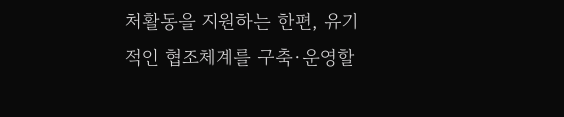처활동을 지원하는 한편, 유기적인 협조체계를 구축·운영할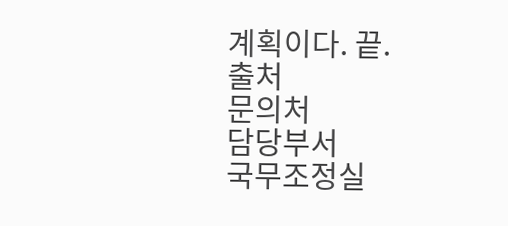계획이다. 끝.
출처
문의처
담당부서
국무조정실